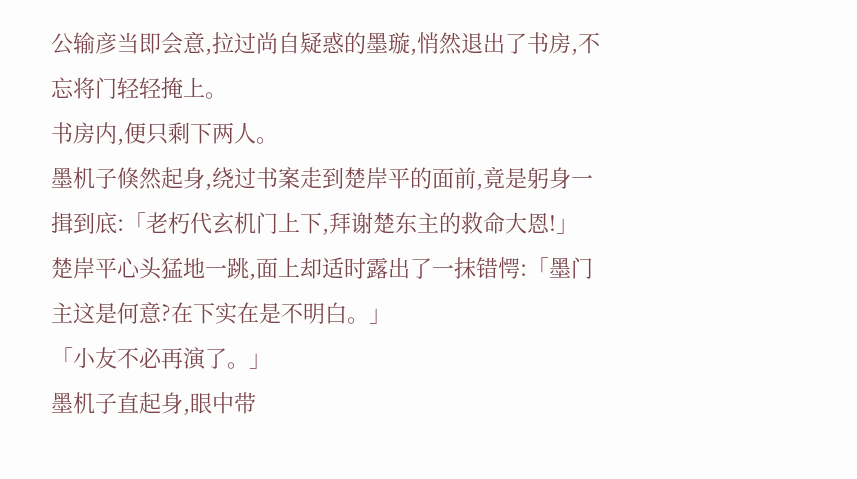公输彦当即会意,拉过尚自疑惑的墨璇,悄然退出了书房,不忘将门轻轻掩上。
书房内,便只剩下两人。
墨机子倏然起身,绕过书案走到楚岸平的面前,竟是躬身一揖到底:「老朽代玄机门上下,拜谢楚东主的救命大恩!」
楚岸平心头猛地一跳,面上却适时露出了一抹错愕:「墨门主这是何意?在下实在是不明白。」
「小友不必再演了。」
墨机子直起身,眼中带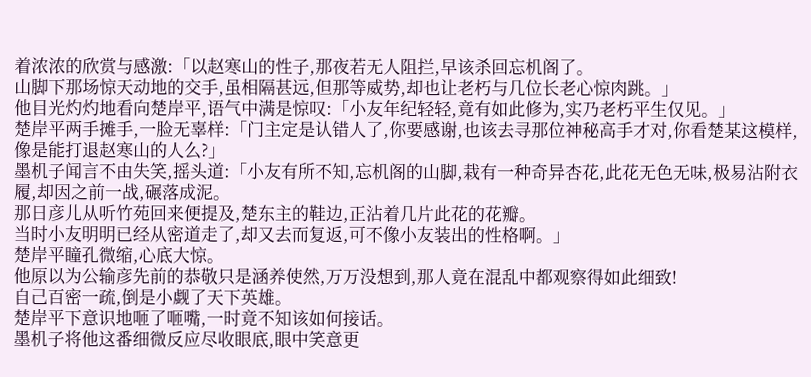着浓浓的欣赏与感激:「以赵寒山的性子,那夜若无人阻拦,早该杀回忘机阁了。
山脚下那场惊天动地的交手,虽相隔甚远,但那等威势,却也让老朽与几位长老心惊肉跳。」
他目光灼灼地看向楚岸平,语气中满是惊叹:「小友年纪轻轻,竟有如此修为,实乃老朽平生仅见。」
楚岸平两手摊手,一脸无辜样:「门主定是认错人了,你要感谢,也该去寻那位神秘高手才对,你看楚某这模样,像是能打退赵寒山的人么?」
墨机子闻言不由失笑,摇头道:「小友有所不知,忘机阁的山脚,栽有一种奇异杏花,此花无色无味,极易沾附衣履,却因之前一战,碾落成泥。
那日彦儿从听竹苑回来便提及,楚东主的鞋边,正沾着几片此花的花瓣。
当时小友明明已经从密道走了,却又去而复返,可不像小友装出的性格啊。」
楚岸平瞳孔微缩,心底大惊。
他原以为公输彦先前的恭敬只是涵养使然,万万没想到,那人竟在混乱中都观察得如此细致!
自己百密一疏,倒是小觑了天下英雄。
楚岸平下意识地咂了咂嘴,一时竟不知该如何接话。
墨机子将他这番细微反应尽收眼底,眼中笑意更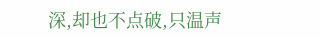深,却也不点破,只温声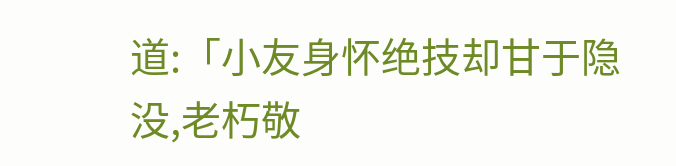道:「小友身怀绝技却甘于隐没,老朽敬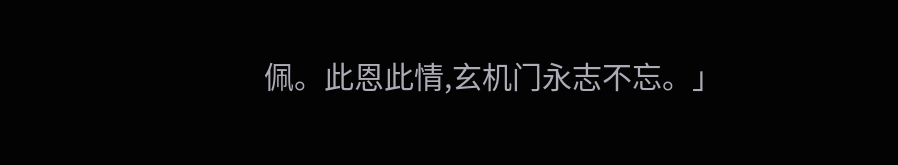佩。此恩此情,玄机门永志不忘。」